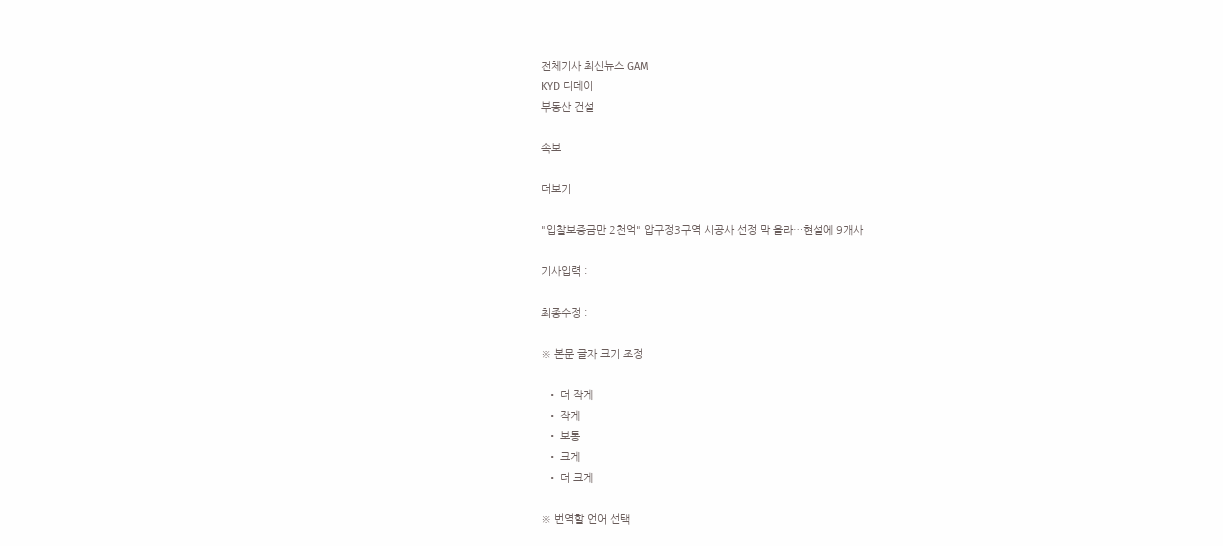전체기사 최신뉴스 GAM
KYD 디데이
부동산 건설

속보

더보기

"입찰보증금만 2천억" 압구정3구역 시공사 선정 막 올라…현설에 9개사

기사입력 :

최종수정 :

※ 본문 글자 크기 조정

  • 더 작게
  • 작게
  • 보통
  • 크게
  • 더 크게

※ 번역할 언어 선택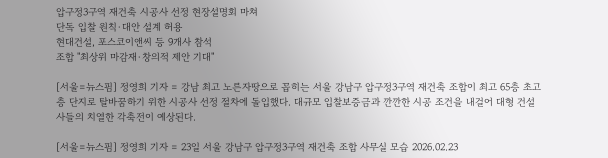압구정3구역 재건축 시공사 선정 현장설명회 마쳐
단독 입찰 원칙·대안 설계 허용
현대건설, 포스코이앤씨 등 9개사 참석
조합 "최상위 마감재·창의적 제안 기대"

[서울=뉴스핌] 정영희 기자 = 강남 최고 노른자땅으로 꼽히는 서울 강남구 압구정3구역 재건축 조합이 최고 65층 초고층 단지로 탈바꿈하기 위한 시공사 선정 절차에 돌입했다. 대규모 입찰보증금과 깐깐한 시공 조건을 내걸어 대형 건설사들의 치열한 각축전이 예상된다.

[서울=뉴스핌] 정영희 기자 = 23일 서울 강남구 압구정3구역 재건축 조합 사무실 모습 2026.02.23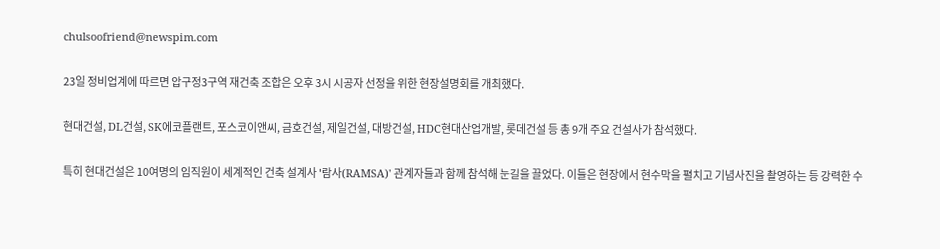chulsoofriend@newspim.com

23일 정비업계에 따르면 압구정3구역 재건축 조합은 오후 3시 시공자 선정을 위한 현장설명회를 개최했다.

현대건설, DL건설, SK에코플랜트, 포스코이앤씨, 금호건설, 제일건설, 대방건설, HDC현대산업개발, 롯데건설 등 총 9개 주요 건설사가 참석했다.

특히 현대건설은 10여명의 임직원이 세계적인 건축 설계사 '람사(RAMSA)' 관계자들과 함께 참석해 눈길을 끌었다. 이들은 현장에서 현수막을 펼치고 기념사진을 촬영하는 등 강력한 수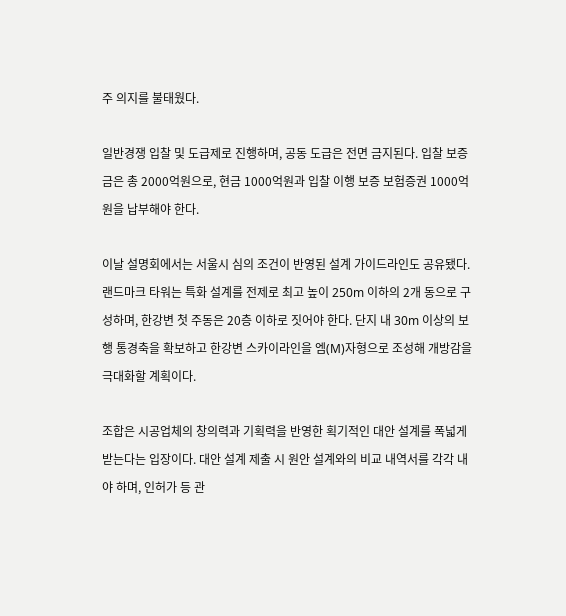주 의지를 불태웠다.

일반경쟁 입찰 및 도급제로 진행하며, 공동 도급은 전면 금지된다. 입찰 보증금은 총 2000억원으로, 현금 1000억원과 입찰 이행 보증 보험증권 1000억원을 납부해야 한다.

이날 설명회에서는 서울시 심의 조건이 반영된 설계 가이드라인도 공유됐다. 랜드마크 타워는 특화 설계를 전제로 최고 높이 250m 이하의 2개 동으로 구성하며, 한강변 첫 주동은 20층 이하로 짓어야 한다. 단지 내 30m 이상의 보행 통경축을 확보하고 한강변 스카이라인을 엠(M)자형으로 조성해 개방감을 극대화할 계획이다.

조합은 시공업체의 창의력과 기획력을 반영한 획기적인 대안 설계를 폭넓게 받는다는 입장이다. 대안 설계 제출 시 원안 설계와의 비교 내역서를 각각 내야 하며, 인허가 등 관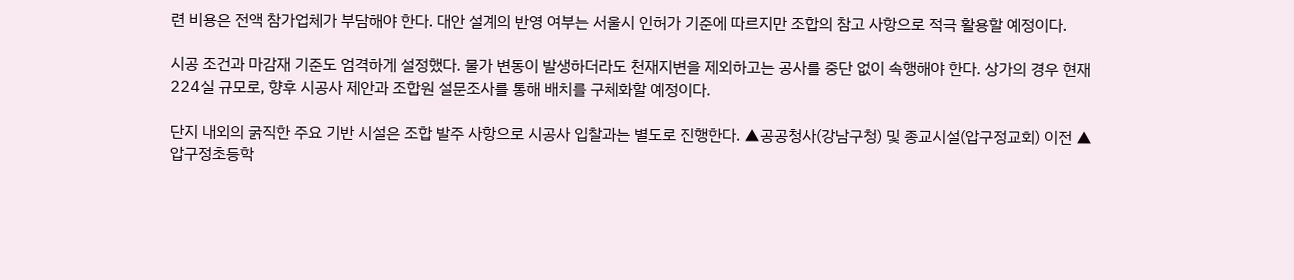련 비용은 전액 참가업체가 부담해야 한다. 대안 설계의 반영 여부는 서울시 인허가 기준에 따르지만 조합의 참고 사항으로 적극 활용할 예정이다.

시공 조건과 마감재 기준도 엄격하게 설정했다. 물가 변동이 발생하더라도 천재지변을 제외하고는 공사를 중단 없이 속행해야 한다. 상가의 경우 현재 224실 규모로, 향후 시공사 제안과 조합원 설문조사를 통해 배치를 구체화할 예정이다.

단지 내외의 굵직한 주요 기반 시설은 조합 발주 사항으로 시공사 입찰과는 별도로 진행한다. ▲공공청사(강남구청) 및 종교시설(압구정교회) 이전 ▲압구정초등학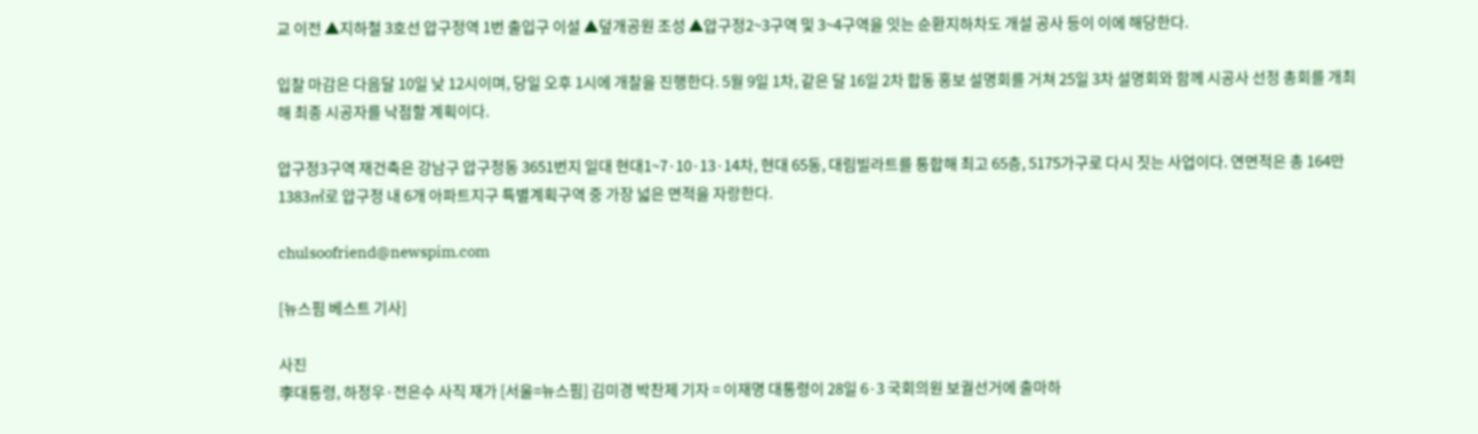교 이전 ▲지하철 3호선 압구정역 1번 출입구 이설 ▲덮개공원 조성 ▲압구정2~3구역 및 3~4구역을 잇는 순환지하차도 개설 공사 등이 이에 해당한다.

입찰 마감은 다음달 10일 낮 12시이며, 당일 오후 1시에 개찰을 진행한다. 5월 9일 1차, 같은 달 16일 2차 합동 홍보 설명회를 거쳐 25일 3차 설명회와 함께 시공사 선정 총회를 개최해 최종 시공자를 낙점할 계획이다.

압구정3구역 재건축은 강남구 압구정동 3651번지 일대 현대1~7·10·13·14차, 현대 65동, 대림빌라트를 통합해 최고 65층, 5175가구로 다시 짓는 사업이다. 연면적은 총 164만1383㎡로 압구정 내 6개 아파트지구 특별계획구역 중 가장 넓은 면적을 자랑한다.

chulsoofriend@newspim.com

[뉴스핌 베스트 기사]

사진
李대통령, 하정우·전은수 사직 재가 [서울=뉴스핌] 김미경 박찬제 기자 = 이재명 대통령이 28일 6·3 국회의원 보궐선거에 출마하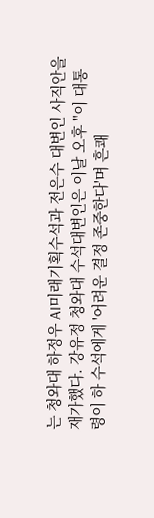는 청와대 하정우 AI미래기획수석과 전은수 대변인 사직안을 재가했다. 강유정 청와대 수석대변인은 이날 오후 "이 대통령이 하 수석에게 '어려운 결정 존중한다'며 흔쾌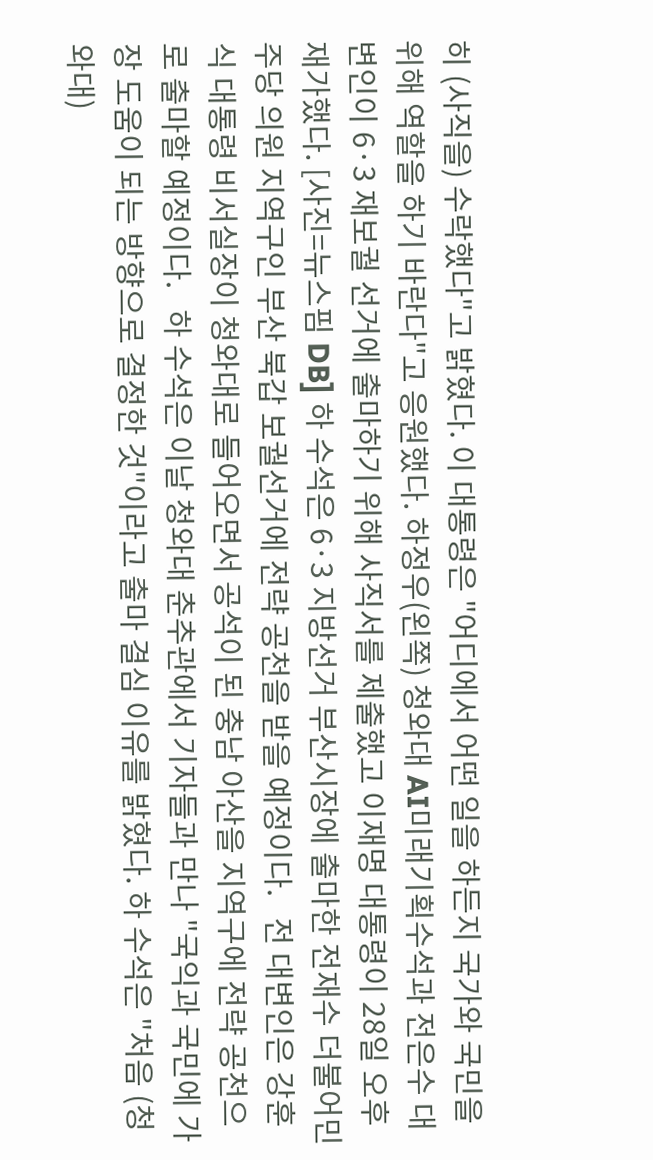히 (사직을) 수락했다"고 밝혔다. 이 대통령은 "어디에서 어떤 일을 하든지 국가와 국민을 위해 역할을 하기 바란다"고 응원했다. 하정우(왼쪽) 청와대 AI미래기획수석과 전은수 대변인이 6·3 재보궐 선거에 출마하기 위해 사직서를 제출했고 이재명 대통령이 28일 오후 재가했다. [사진=뉴스핌 DB] 하 수석은 6·3 지방선거 부산시장에 출마한 전재수 더불어민주당 의원 지역구인 부산 북갑 보궐선거에 전략 공천을 받을 예정이다.   전 대변인은 강훈식 대통령 비서실장이 청와대로 들어오면서 공석이 된 충남 아산을 지역구에 전략 공천으로 출마할 예정이다.   하 수석은 이날 청와대 춘추관에서 기자들과 만나 "국익과 국민에 가장 도움이 되는 방향으로 결정한 것"이라고 출마 결심 이유를 밝혔다. 하 수석은 "처음 (청와대)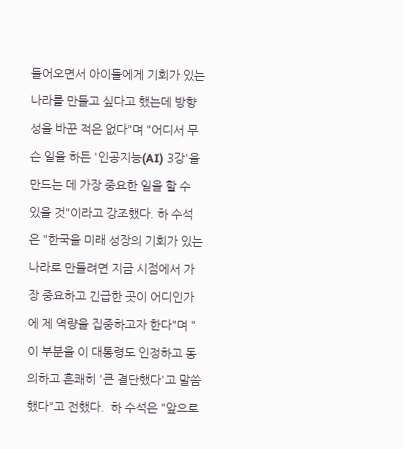들어오면서 아이들에게 기회가 있는 나라를 만들고 싶다고 했는데 방향성을 바꾼 적은 없다"며 "어디서 무슨 일을 하든 '인공지능(AI) 3강'을 만드는 데 가장 중요한 일을 할 수 있을 것"이라고 강조했다. 하 수석은 "한국을 미래 성장의 기회가 있는 나라로 만들려면 지금 시점에서 가장 중요하고 긴급한 곳이 어디인가에 제 역량을 집중하고자 한다"며 "이 부분을 이 대통령도 인정하고 동의하고 흔쾌히 '큰 결단했다'고 말씀했다"고 전했다.  하 수석은 "앞으로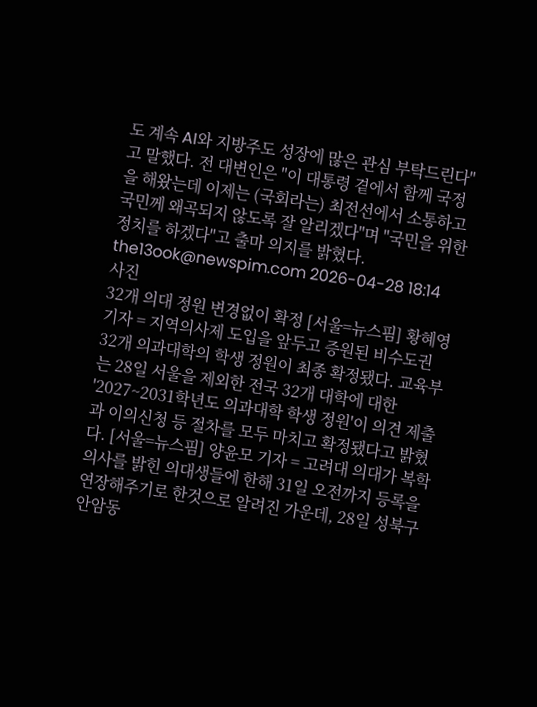도 계속 AI와 지방주도 성장에 많은 관심 부탁드린다"고 말했다. 전 대변인은 "이 대통령 곁에서 함께 국정을 해왔는데 이제는 (국회라는) 최전선에서 소통하고 국민께 왜곡되지 않도록 잘 알리겠다"며 "국민을 위한 정치를 하겠다"고 출마 의지를 밝혔다.  the13ook@newspim.com 2026-04-28 18:14
사진
32개 의대 정원 변경없이 확정 [서울=뉴스핌] 황혜영 기자 = 지역의사제 도입을 앞두고 증원된 비수도권 32개 의과대학의 학생 정원이 최종 확정됐다. 교육부는 28일 서울을 제외한 전국 32개 대학에 대한 '2027~2031학년도 의과대학 학생 정원'이 의견 제출과 이의신청 등 절차를 모두 마치고 확정됐다고 밝혔다. [서울=뉴스핌] 양윤모 기자 = 고려대 의대가 복학 의사를 밝힌 의대생들에 한해 31일 오전까지 등록을 연장해주기로 한것으로 알려진 가운데, 28일 성북구 안암동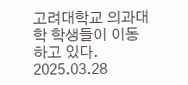고려대학교 의과대학 학생들이 이동하고 있다. 2025.03.28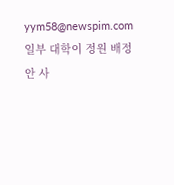yym58@newspim.com 일부 대학이 정원 배정안 사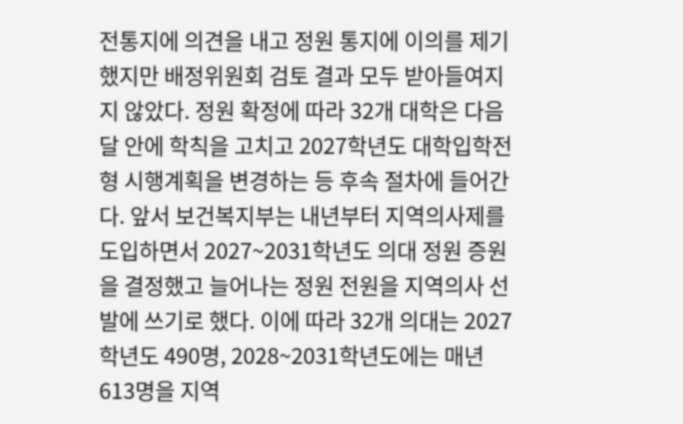전통지에 의견을 내고 정원 통지에 이의를 제기했지만 배정위원회 검토 결과 모두 받아들여지지 않았다. 정원 확정에 따라 32개 대학은 다음 달 안에 학칙을 고치고 2027학년도 대학입학전형 시행계획을 변경하는 등 후속 절차에 들어간다. 앞서 보건복지부는 내년부터 지역의사제를 도입하면서 2027~2031학년도 의대 정원 증원을 결정했고 늘어나는 정원 전원을 지역의사 선발에 쓰기로 했다. 이에 따라 32개 의대는 2027학년도 490명, 2028~2031학년도에는 매년 613명을 지역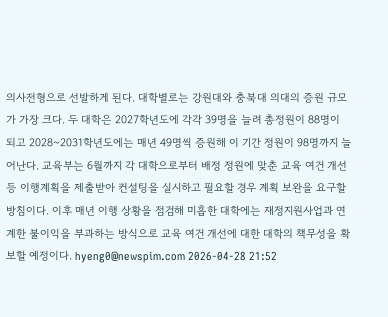의사전형으로 선발하게 된다. 대학별로는 강원대와 충북대 의대의 증원 규모가 가장 크다. 두 대학은 2027학년도에 각각 39명을 늘려 총정원이 88명이 되고 2028~2031학년도에는 매년 49명씩 증원해 이 기간 정원이 98명까지 늘어난다. 교육부는 6월까지 각 대학으로부터 배정 정원에 맞춘 교육 여건 개선 등 이행계획을 제출받아 컨설팅을 실시하고 필요할 경우 계획 보완을 요구할 방침이다. 이후 매년 이행 상황을 점검해 미흡한 대학에는 재정지원사업과 연계한 불이익을 부과하는 방식으로 교육 여건 개선에 대한 대학의 책무성을 확보할 예정이다. hyeng0@newspim.com 2026-04-28 21:52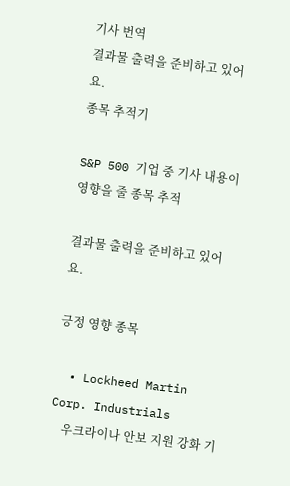기사 번역
결과물 출력을 준비하고 있어요.
종목 추적기

S&P 500 기업 중 기사 내용이 영향을 줄 종목 추적

결과물 출력을 준비하고 있어요.

긍정 영향 종목

  • Lockheed Martin Corp. Industrials
    우크라이나 안보 지원 강화 기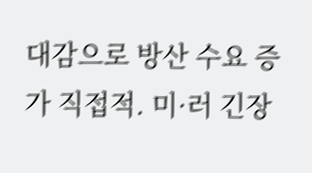대감으로 방산 수요 증가 직접적. 미·러 긴장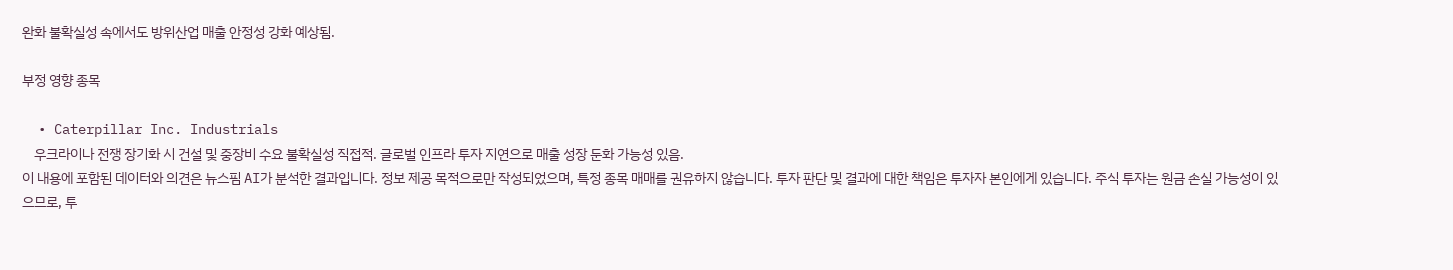완화 불확실성 속에서도 방위산업 매출 안정성 강화 예상됨.

부정 영향 종목

  • Caterpillar Inc. Industrials
    우크라이나 전쟁 장기화 시 건설 및 중장비 수요 불확실성 직접적. 글로벌 인프라 투자 지연으로 매출 성장 둔화 가능성 있음.
이 내용에 포함된 데이터와 의견은 뉴스핌 AI가 분석한 결과입니다. 정보 제공 목적으로만 작성되었으며, 특정 종목 매매를 권유하지 않습니다. 투자 판단 및 결과에 대한 책임은 투자자 본인에게 있습니다. 주식 투자는 원금 손실 가능성이 있으므로, 투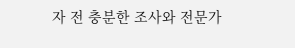자 전 충분한 조사와 전문가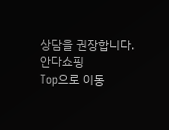상담을 권장합니다.
안다쇼핑
Top으로 이동